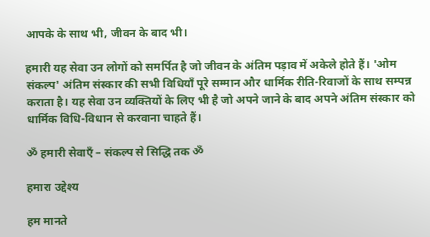आपके के साथ भी, जीवन के बाद भी।

हमारी यह सेवा उन लोगों को समर्पित है जो जीवन के अंतिम पड़ाव में अकेले होते हैं। 'ओम संकल्प' अंतिम संस्कार की सभी विधियाँ पूरे सम्मान और धार्मिक रीति-रिवाजों के साथ सम्पन्न कराता है। यह सेवा उन व्यक्तियों के लिए भी है जो अपने जाने के बाद अपने अंतिम संस्कार को धार्मिक विधि-विधान से करवाना चाहते हैं।

ॐ हमारी सेवाएँ – संकल्प से सिद्धि तक ॐ

हमारा उद्देश्य

हम मानते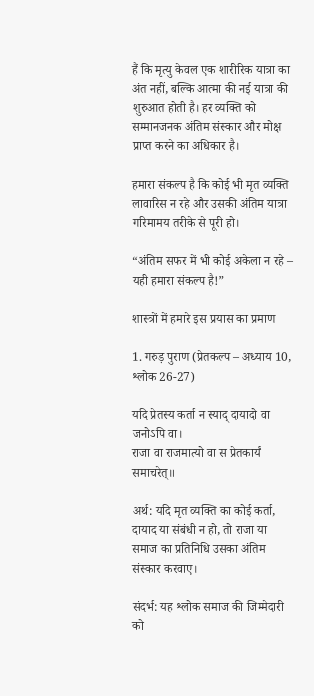हैं कि मृत्यु केवल एक शारीरिक यात्रा का अंत नहीं, बल्कि आत्मा की नई यात्रा की शुरुआत होती है। हर व्यक्ति को सम्मानजनक अंतिम संस्कार और मोक्ष प्राप्त करने का अधिकार है।

हमारा संकल्प है कि कोई भी मृत व्यक्ति लावारिस न रहे और उसकी अंतिम यात्रा गरिमामय तरीके से पूरी हो।

“अंतिम सफर में भी कोई अकेला न रहे – यही हमारा संकल्प है!”

शास्त्रों में हमारे इस प्रयास का प्रमाण

1. गरुड़ पुराण (प्रेतकल्प – अध्याय 10, श्लोक 26-27)

यदि प्रेतस्य कर्ता न स्याद् दायादो वा जनोऽपि वा।
राजा वा राजमात्यो वा स प्रेतकार्यं समाचरेत्॥

अर्थ: यदि मृत व्यक्ति का कोई कर्ता, दायाद या संबंधी न हो, तो राजा या समाज का प्रतिनिधि उसका अंतिम संस्कार करवाए।

संदर्भ: यह श्लोक समाज की जिम्मेदारी को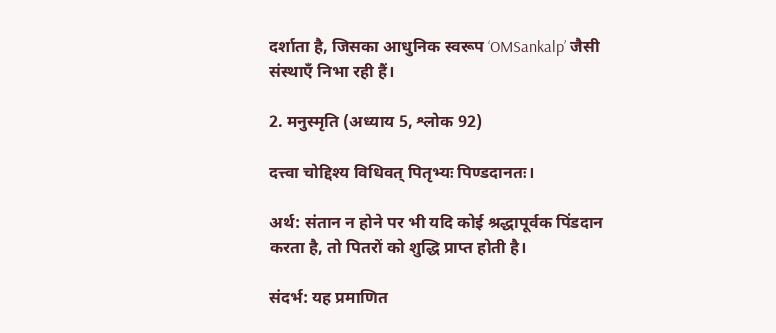दर्शाता है, जिसका आधुनिक स्वरूप ‘OMSankalp’ जैसी संस्थाएँ निभा रही हैं।

2. मनुस्मृति (अध्याय 5, श्लोक 92)

दत्त्वा चोद्दिश्य विधिवत् पितृभ्यः पिण्डदानतः।

अर्थ: संतान न होने पर भी यदि कोई श्रद्धापूर्वक पिंडदान करता है, तो पितरों को शुद्धि प्राप्त होती है।

संदर्भ: यह प्रमाणित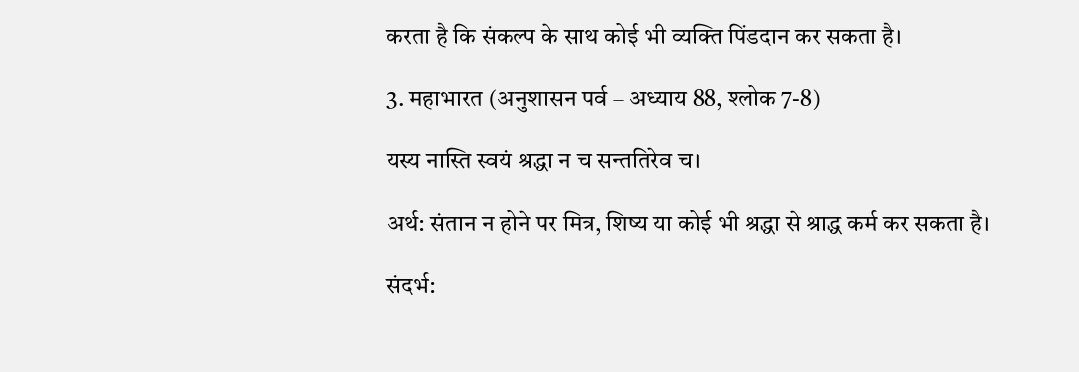करता है कि संकल्प के साथ कोई भी व्यक्ति पिंडदान कर सकता है।

3. महाभारत (अनुशासन पर्व – अध्याय 88, श्लोक 7-8)

यस्य नास्ति स्वयं श्रद्धा न च सन्ततिरेव च।

अर्थ: संतान न होने पर मित्र, शिष्य या कोई भी श्रद्धा से श्राद्ध कर्म कर सकता है।

संदर्भ: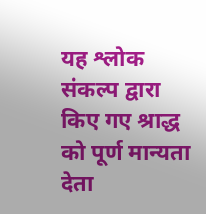यह श्लोक संकल्प द्वारा किए गए श्राद्ध को पूर्ण मान्यता देता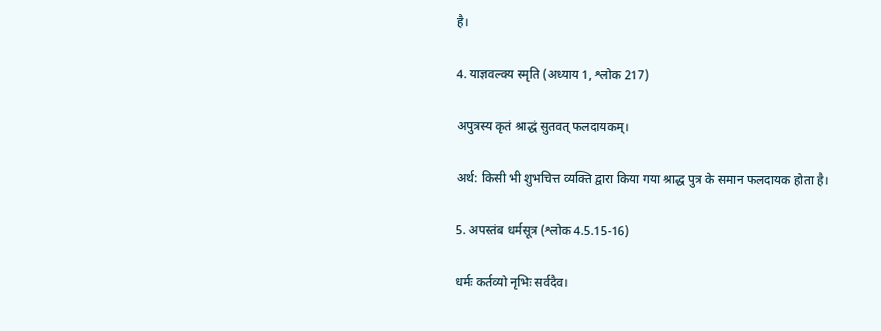है।

4. याज्ञवल्क्य स्मृति (अध्याय 1, श्लोक 217)

अपुत्रस्य कृतं श्राद्धं सुतवत् फलदायकम्।

अर्थ: किसी भी शुभचित्त व्यक्ति द्वारा किया गया श्राद्ध पुत्र के समान फलदायक होता है।

5. अपस्तंब धर्मसूत्र (श्लोक 4.5.15-16)

धर्मः कर्तव्यो नृभिः सर्वदैव।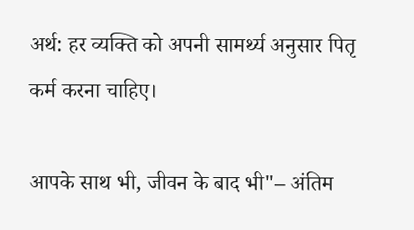अर्थ: हर व्यक्ति को अपनी सामर्थ्य अनुसार पितृ कर्म करना चाहिए।

आपके साथ भी, जीवन के बाद भी"– अंतिम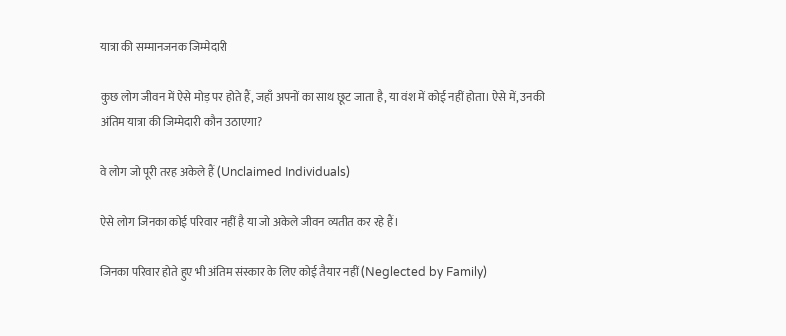यात्रा की सम्मानजनक जिम्मेदारी

कुछ लोग जीवन में ऐसे मोड़ पर होते हैं, जहाँ अपनों का साथ छूट जाता है, या वंश में कोई नहीं होता। ऐसे में, उनकी अंतिम यात्रा की जिम्मेदारी कौन उठाएगा?

वे लोग जो पूरी तरह अकेले हैं (Unclaimed Individuals)

ऐसे लोग जिनका कोई परिवार नहीं है या जो अकेले जीवन व्यतीत कर रहे हैं।

जिनका परिवार होते हुए भी अंतिम संस्कार के लिए कोई तैयार नहीं (Neglected by Family)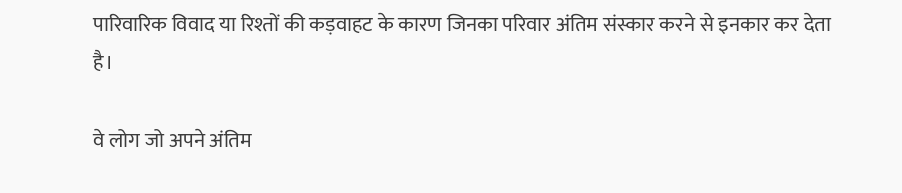पारिवारिक विवाद या रिश्तों की कड़वाहट के कारण जिनका परिवार अंतिम संस्कार करने से इनकार कर देता है।

वे लोग जो अपने अंतिम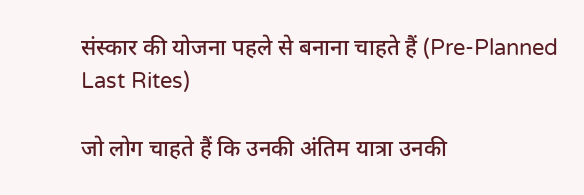संस्कार की योजना पहले से बनाना चाहते हैं (Pre-Planned Last Rites)

जो लोग चाहते हैं कि उनकी अंतिम यात्रा उनकी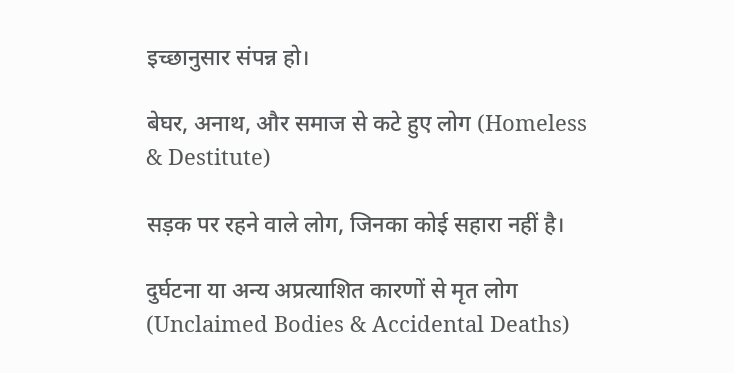इच्छानुसार संपन्न हो।

बेघर, अनाथ, और समाज से कटे हुए लोग (Homeless & Destitute)

सड़क पर रहने वाले लोग, जिनका कोई सहारा नहीं है।

दुर्घटना या अन्य अप्रत्याशित कारणों से मृत लोग (Unclaimed Bodies & Accidental Deaths)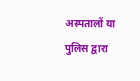अस्पतालों या पुलिस द्वारा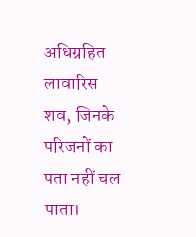अधिग्रहित लावारिस शव, जिनके परिजनों का पता नहीं चल पाता।